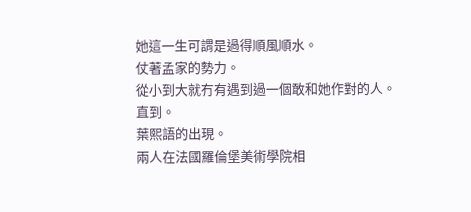她這一生可謂是過得順風順水。
仗著孟家的勢力。
從小到大就冇有遇到過一個敢和她作對的人。
直到。
葉熙語的出現。
兩人在法國羅倫堡美術學院相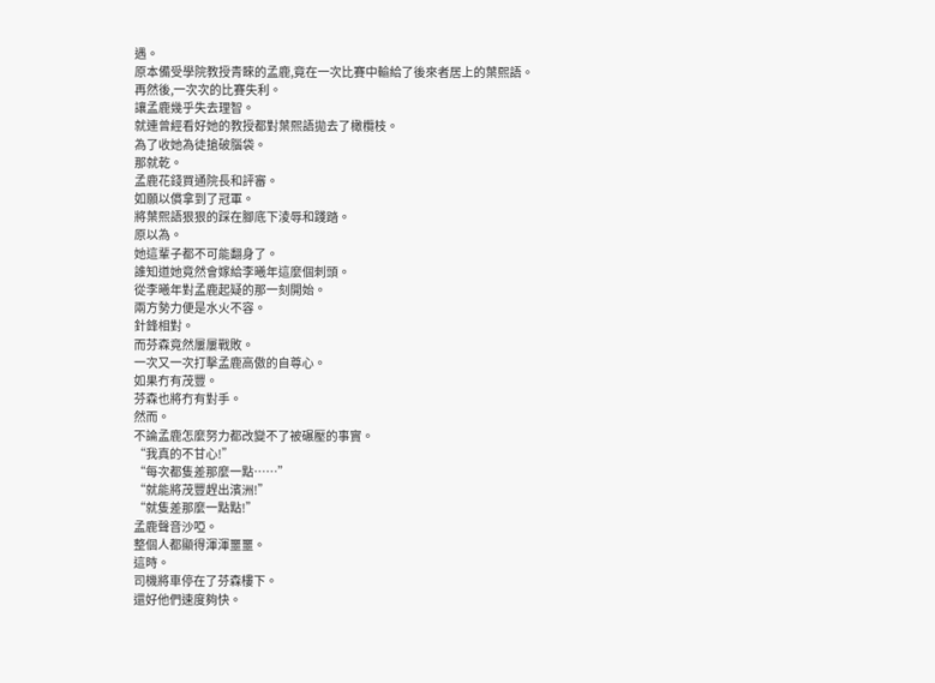遇。
原本備受學院教授青睞的孟鹿,竟在一次比賽中輸給了後來者居上的葉熙語。
再然後,一次次的比賽失利。
讓孟鹿幾乎失去理智。
就連曾經看好她的教授都對葉熙語拋去了橄欖枝。
為了收她為徒搶破腦袋。
那就乾。
孟鹿花錢買通院長和評審。
如願以償拿到了冠軍。
將葉熙語狠狠的踩在腳底下淩辱和踐踏。
原以為。
她這輩子都不可能翻身了。
誰知道她竟然會嫁給李曦年這麼個刺頭。
從李曦年對孟鹿起疑的那一刻開始。
兩方勢力便是水火不容。
針鋒相對。
而芬森竟然屢屢戰敗。
一次又一次打擊孟鹿高傲的自尊心。
如果冇有茂豐。
芬森也將冇有對手。
然而。
不論孟鹿怎麼努力都改變不了被碾壓的事實。
“我真的不甘心!”
“每次都隻差那麼一點……”
“就能將茂豐趕出濱洲!”
“就隻差那麼一點點!”
孟鹿聲音沙啞。
整個人都顯得渾渾噩噩。
這時。
司機將車停在了芬森樓下。
還好他們速度夠快。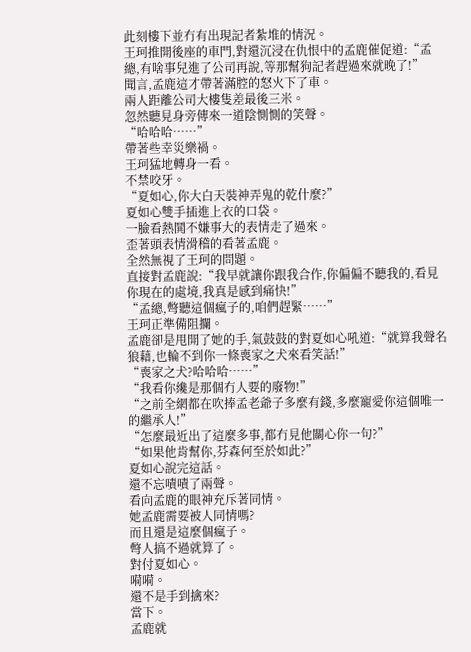此刻樓下並冇有出現記者紮堆的情況。
王珂推開後座的車門,對還沉浸在仇恨中的孟鹿催促道:“孟總,有啥事兒進了公司再說,等那幫狗記者趕過來就晚了!”
聞言,孟鹿這才帶著滿腔的怒火下了車。
兩人距離公司大樓隻差最後三米。
忽然聽見身旁傳來一道陰惻惻的笑聲。
“哈哈哈……”
帶著些幸災樂禍。
王珂猛地轉身一看。
不禁咬牙。
“夏如心,你大白天裝神弄鬼的乾什麼?”
夏如心雙手插進上衣的口袋。
一臉看熱鬨不嫌事大的表情走了過來。
歪著頭表情滑稽的看著孟鹿。
全然無視了王珂的問題。
直接對孟鹿說:“我早就讓你跟我合作,你偏偏不聽我的,看見你現在的處境,我真是感到痛快!”
“孟總,彆聽這個瘋子的,咱們趕緊……”
王珂正準備阻攔。
孟鹿卻是甩開了她的手,氣鼓鼓的對夏如心吼道:“就算我聲名狼藉,也輪不到你一條喪家之犬來看笑話!”
“喪家之犬?哈哈哈……”
“我看你纔是那個冇人要的廢物!”
“之前全網都在吹捧孟老爺子多麼有錢,多麼寵愛你這個唯一的繼承人!”
“怎麼最近出了這麼多事,都冇見他關心你一句?”
“如果他肯幫你,芬森何至於如此?”
夏如心說完這話。
還不忘嘖嘖了兩聲。
看向孟鹿的眼神充斥著同情。
她孟鹿需要被人同情嗎?
而且還是這麼個瘋子。
彆人搞不過就算了。
對付夏如心。
嗬嗬。
還不是手到擒來?
當下。
孟鹿就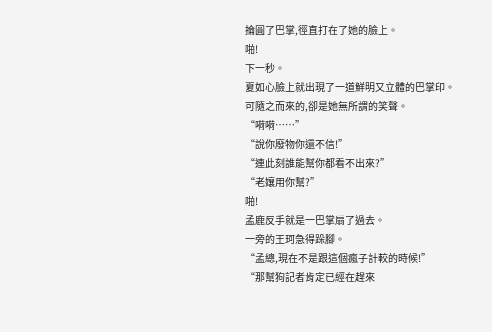掄圓了巴掌,徑直打在了她的臉上。
啪!
下一秒。
夏如心臉上就出現了一道鮮明又立體的巴掌印。
可隨之而來的,卻是她無所謂的笑聲。
“嗬嗬……”
“說你廢物你還不信!”
“連此刻誰能幫你都看不出來?”
“老孃用你幫?”
啪!
孟鹿反手就是一巴掌扇了過去。
一旁的王珂急得跺腳。
“孟總,現在不是跟這個瘋子計較的時候!”
“那幫狗記者肯定已經在趕來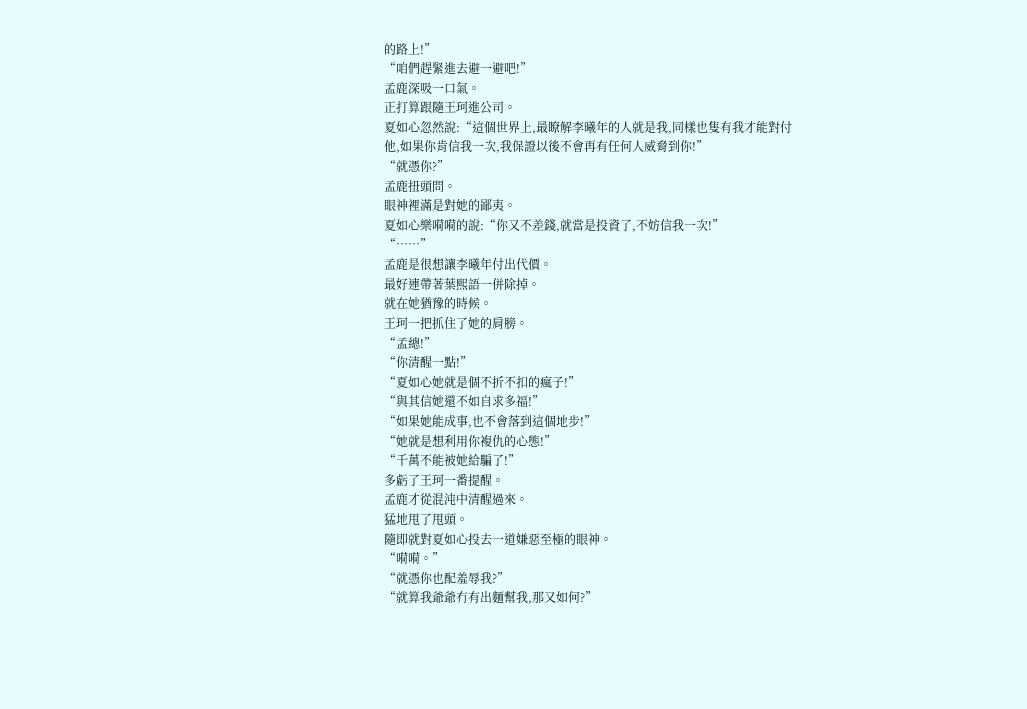的路上!”
“咱們趕緊進去避一避吧!”
孟鹿深吸一口氣。
正打算跟隨王珂進公司。
夏如心忽然說:“這個世界上,最瞭解李曦年的人就是我,同樣也隻有我才能對付他,如果你肯信我一次,我保證以後不會再有任何人威脅到你!”
“就憑你?”
孟鹿扭頭問。
眼神裡滿是對她的鄙夷。
夏如心樂嗬嗬的說:“你又不差錢,就當是投資了,不妨信我一次!”
“……”
孟鹿是很想讓李曦年付出代價。
最好連帶著葉熙語一併除掉。
就在她猶豫的時候。
王珂一把抓住了她的肩膀。
“孟總!”
“你清醒一點!”
“夏如心她就是個不折不扣的瘋子!”
“與其信她還不如自求多福!”
“如果她能成事,也不會落到這個地步!”
“她就是想利用你複仇的心態!”
“千萬不能被她給騙了!”
多虧了王珂一番提醒。
孟鹿才從混沌中清醒過來。
猛地甩了甩頭。
隨即就對夏如心投去一道嫌惡至極的眼神。
“嗬嗬。”
“就憑你也配羞辱我?”
“就算我爺爺冇有出麵幫我,那又如何?”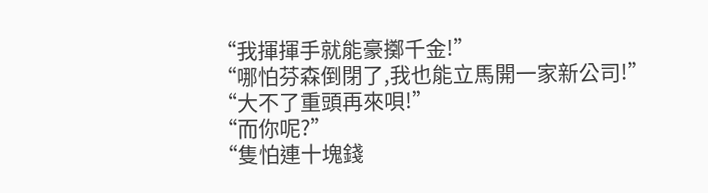“我揮揮手就能豪擲千金!”
“哪怕芬森倒閉了,我也能立馬開一家新公司!”
“大不了重頭再來唄!”
“而你呢?”
“隻怕連十塊錢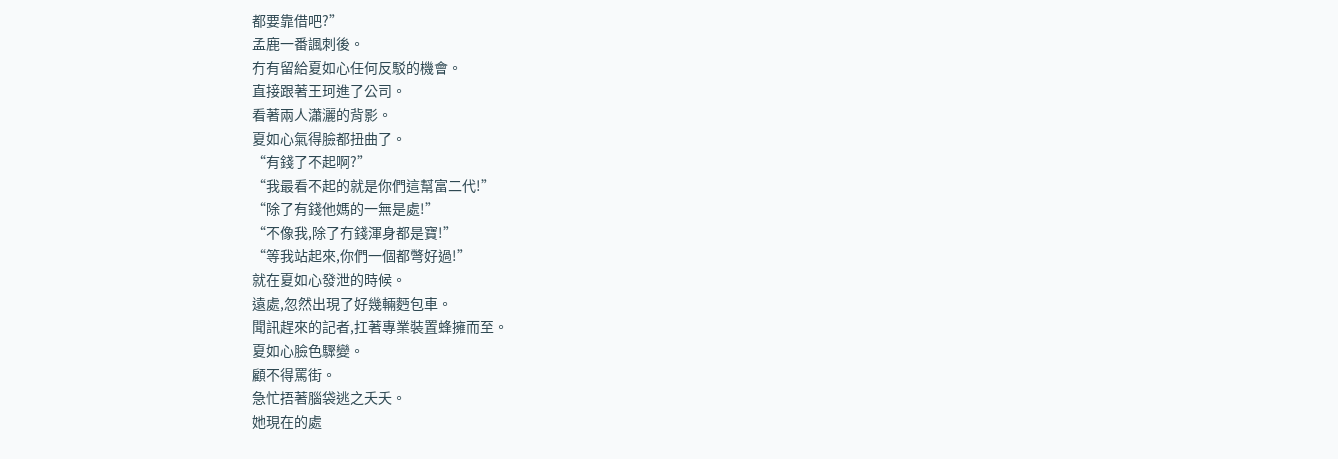都要靠借吧?”
孟鹿一番諷刺後。
冇有留給夏如心任何反駁的機會。
直接跟著王珂進了公司。
看著兩人瀟灑的背影。
夏如心氣得臉都扭曲了。
“有錢了不起啊?”
“我最看不起的就是你們這幫富二代!”
“除了有錢他媽的一無是處!”
“不像我,除了冇錢渾身都是寶!”
“等我站起來,你們一個都彆好過!”
就在夏如心發泄的時候。
遠處,忽然出現了好幾輛麪包車。
聞訊趕來的記者,扛著專業裝置蜂擁而至。
夏如心臉色驟變。
顧不得罵街。
急忙捂著腦袋逃之夭夭。
她現在的處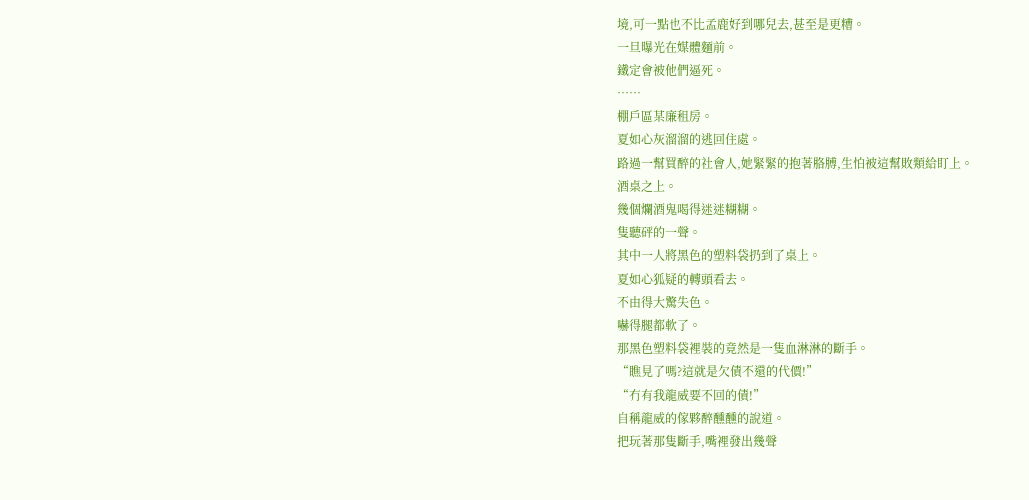境,可一點也不比孟鹿好到哪兒去,甚至是更糟。
一旦曝光在媒體麵前。
鐵定會被他們逼死。
……
棚戶區某廉租房。
夏如心灰溜溜的逃回住處。
路過一幫買醉的社會人,她緊緊的抱著胳膊,生怕被這幫敗類給盯上。
酒桌之上。
幾個爛酒鬼喝得迷迷糊糊。
隻聽砰的一聲。
其中一人將黑色的塑料袋扔到了桌上。
夏如心狐疑的轉頭看去。
不由得大驚失色。
嚇得腿都軟了。
那黑色塑料袋裡裝的竟然是一隻血淋淋的斷手。
“瞧見了嗎?這就是欠債不還的代價!”
“冇有我龍威要不回的債!”
自稱龍威的傢夥醉醺醺的說道。
把玩著那隻斷手,嘴裡發出幾聲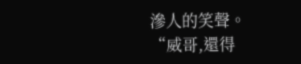滲人的笑聲。
“威哥,還得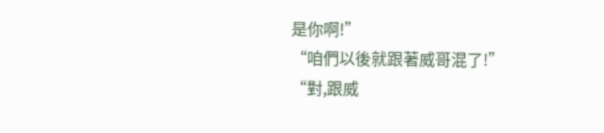是你啊!”
“咱們以後就跟著威哥混了!”
“對,跟威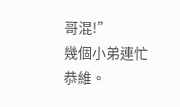哥混!”
幾個小弟連忙恭維。